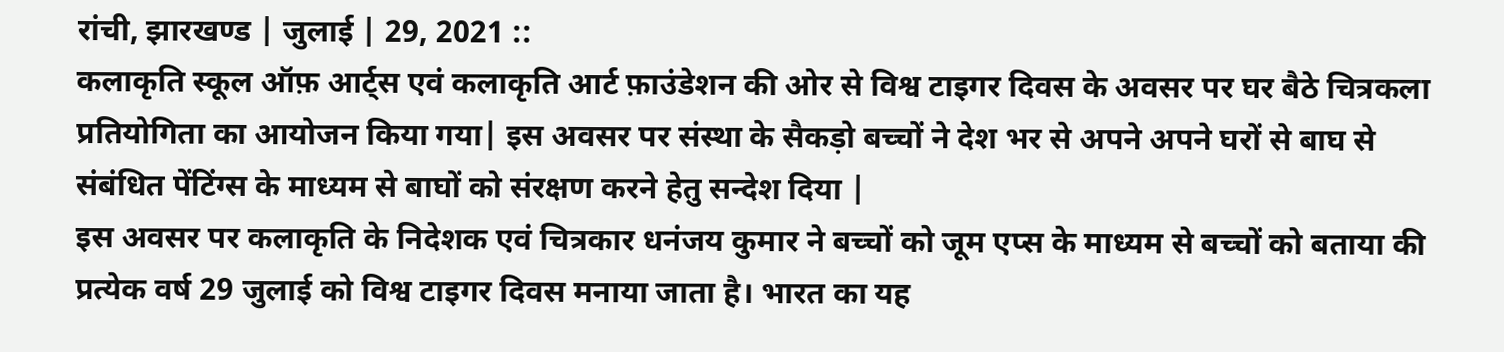रांची, झारखण्ड | जुलाई | 29, 2021 ::
कलाकृति स्कूल ऑफ़ आर्ट्स एवं कलाकृति आर्ट फ़ाउंडेशन की ओर से विश्व टाइगर दिवस के अवसर पर घर बैठे चित्रकला प्रतियोगिता का आयोजन किया गया| इस अवसर पर संस्था के सैकड़ो बच्चों ने देश भर से अपने अपने घरों से बाघ से संबंधित पेंटिंग्स के माध्यम से बाघों को संरक्षण करने हेतु सन्देश दिया |
इस अवसर पर कलाकृति के निदेशक एवं चित्रकार धनंजय कुमार ने बच्चों को जूम एप्स के माध्यम से बच्चों को बताया की प्रत्येक वर्ष 29 जुलाई को विश्व टाइगर दिवस मनाया जाता है। भारत का यह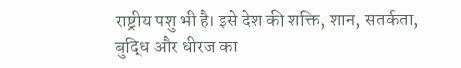राष्ट्रीय पशु भी है। इसे देश की शक्ति, शान, सतर्कता, बुद्धि और धीरज का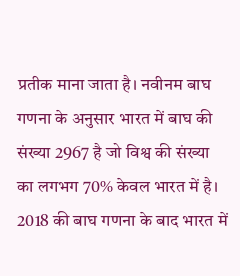प्रतीक माना जाता है। नवीनम बाघ गणना के अनुसार भारत में बाघ की संख्या 2967 है जो विश्व की संख्या का लगभग 70% केवल भारत में है। 2018 की बाघ गणना के बाद भारत में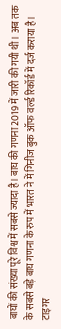बाघों की संख्या पूरे विश्व में सबसे ज्यादा है। बाघ की गणना 2019 में जारी की गयी थी। अब तक के सबसे बड़े बाघ गणना के रुप में भारत ने में गिनीज बुक ऑफ वर्ल्ड रिकॉर्ड में दर्ज कराया है। टाइगर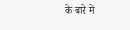के बारे में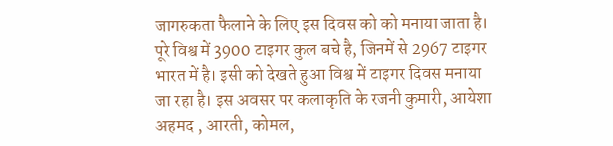जागरुकता फैलाने के लिए इस दिवस को को मनाया जाता है। पूरे विश्व में 3900 टाइगर कुल बचे है, जिनमें से 2967 टाइगर भारत में है। इसी को देखते हुआ विश्व में टाइगर दिवस मनाया जा रहा है। इस अवसर पर कलाकृति के रजनी कुमारी, आयेशा अहमद , आरती, कोमल,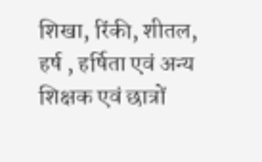शिखा, रिंकी, शीतल, हर्ष , हर्षिता एवं अन्य शिक्षक एवं छात्रों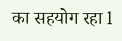का सहयोग रहा l